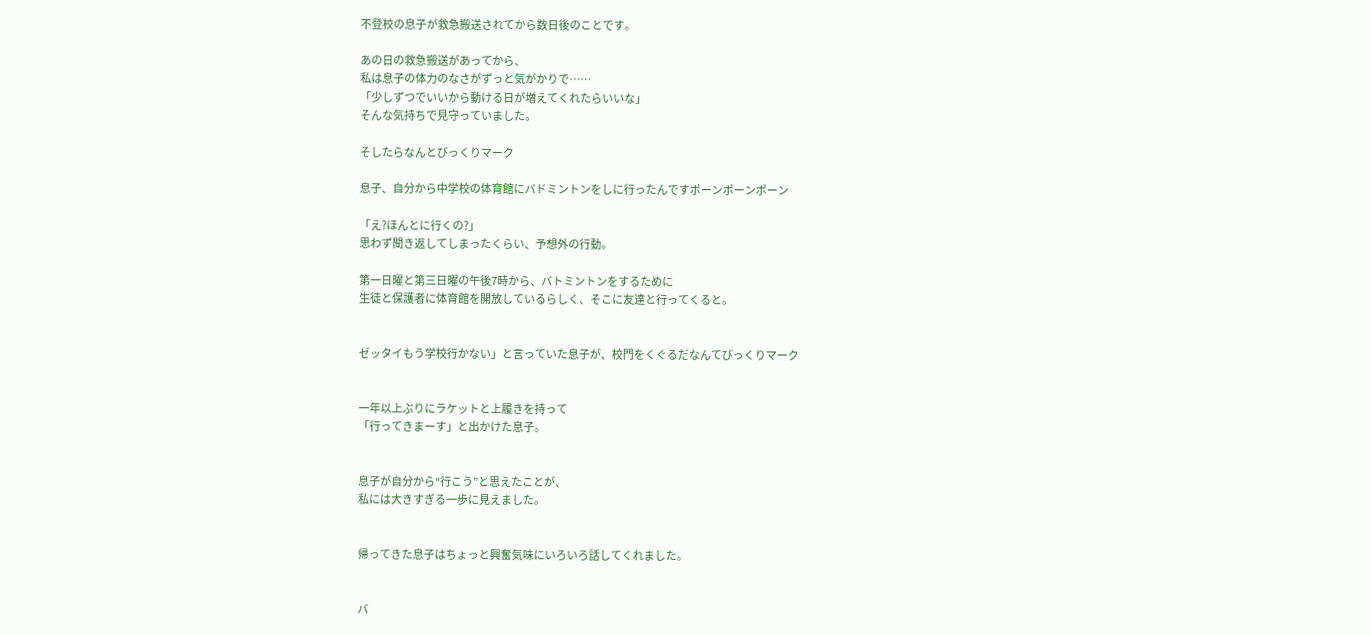不登校の息子が救急搬送されてから数日後のことです。

あの日の救急搬送があってから、
私は息子の体力のなさがずっと気がかりで……
「少しずつでいいから動ける日が増えてくれたらいいな」
そんな気持ちで見守っていました。

そしたらなんとびっくりマーク

息子、自分から中学校の体育館にバドミントンをしに行ったんですポーンポーンポーン

「え?ほんとに行くの?」
思わず聞き返してしまったくらい、予想外の行動。

第一日曜と第三日曜の午後7時から、バトミントンをするために
生徒と保護者に体育館を開放しているらしく、そこに友達と行ってくると。


ゼッタイもう学校行かない」と言っていた息子が、校門をくぐるだなんてびっくりマーク


一年以上ぶりにラケットと上履きを持って
「行ってきまーす」と出かけた息子。


息子が自分から“行こう”と思えたことが、
私には大きすぎる一歩に見えました。


帰ってきた息子はちょっと興奮気味にいろいろ話してくれました。


バ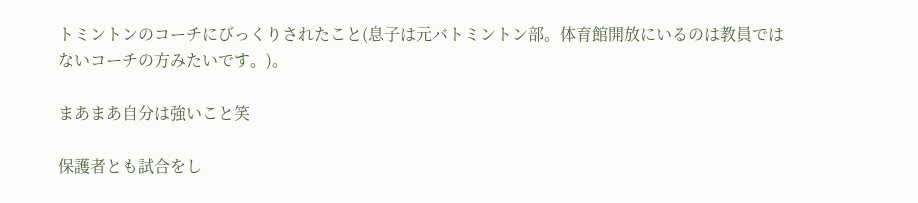トミントンのコーチにびっくりされたこと(息子は元バトミントン部。体育館開放にいるのは教員ではないコーチの方みたいです。)。

まあまあ自分は強いこと笑

保護者とも試合をし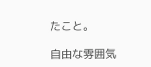たこと。

自由な雰囲気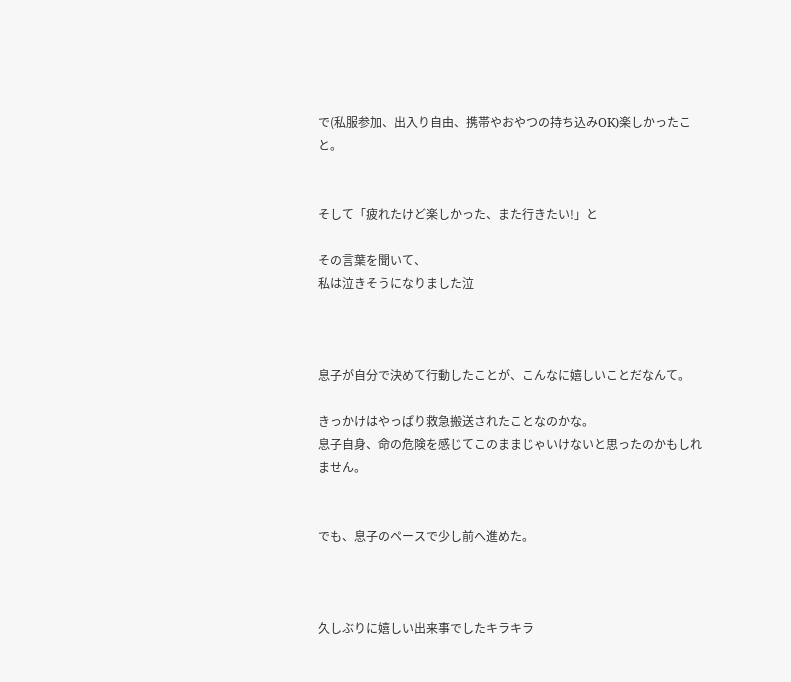で(私服参加、出入り自由、携帯やおやつの持ち込みOK)楽しかったこと。


そして「疲れたけど楽しかった、また行きたい!」と

その言葉を聞いて、
私は泣きそうになりました泣



息子が自分で決めて行動したことが、こんなに嬉しいことだなんて。

きっかけはやっぱり救急搬送されたことなのかな。
息子自身、命の危険を感じてこのままじゃいけないと思ったのかもしれません。


でも、息子のペースで少し前へ進めた。



久しぶりに嬉しい出来事でしたキラキラ